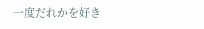一度だれかを好き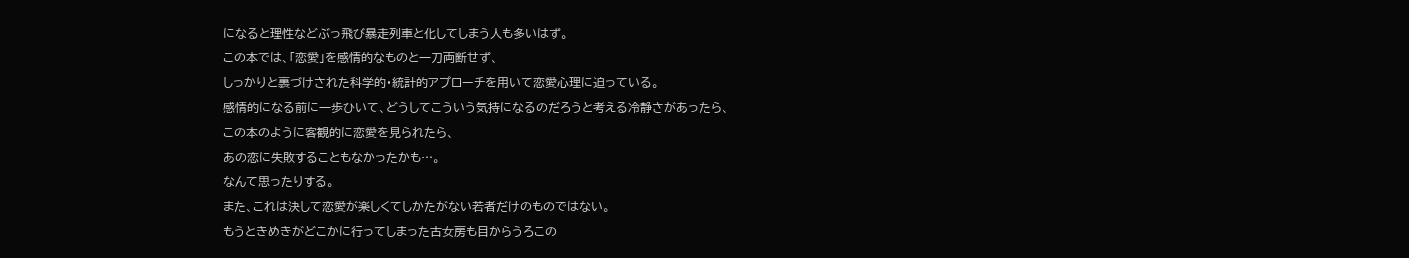になると理性などぶっ飛び暴走列車と化してしまう人も多いはず。
この本では、「恋愛」を感情的なものと一刀両断せず、
しっかりと裏づけされた科学的・統計的アプローチを用いて恋愛心理に迫っている。
感情的になる前に一歩ひいて、どうしてこういう気持になるのだろうと考える冷静さがあったら、
この本のように客観的に恋愛を見られたら、
あの恋に失敗することもなかったかも…。
なんて思ったりする。
また、これは決して恋愛が楽しくてしかたがない若者だけのものではない。
もうときめきがどこかに行ってしまった古女房も目からうろこの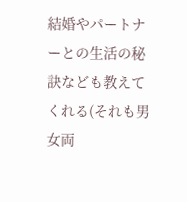結婚やパートナーとの生活の秘訣なども教えてくれる(それも男女両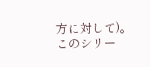方に対して)。
このシリー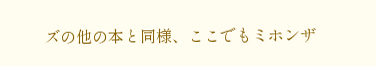ズの他の本と同様、ここでもミホンザ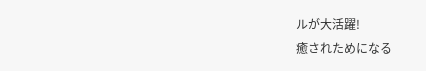ルが大活躍!
癒されためになる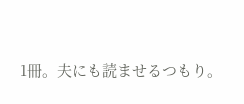1冊。夫にも読ませるつもり。